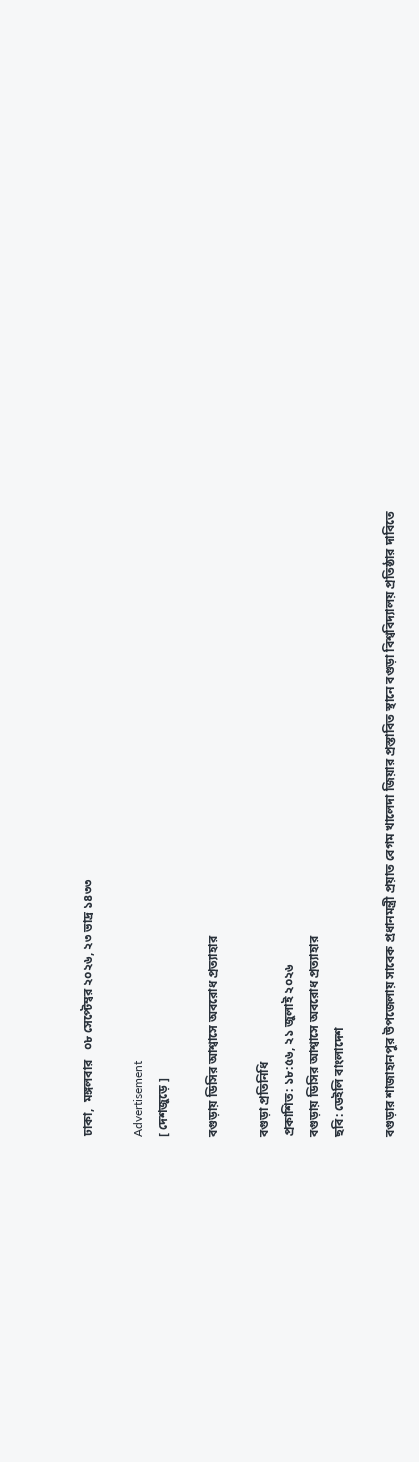ঢাকা,  মঙ্গলবার   ০৮ সেপ্টেম্বর ২০২৬, ২৩ ভাদ্র ১৪৩৩

Advertisement
[ দেশজুড়ে ]

বগুড়ায় ডিসির আশ্বাসে অবরোধ প্রত্যাহার

বগুড়া প্রতিনিধি
প্রকাশিত: ১৮:৫৬, ২১ জুলাই ২০২৬
বগুড়ায় ডিসির আশ্বাসে অবরোধ প্রত্যাহার
ছবি: ডেইলি বাংলাদেশ

বগুড়ার শাজাহানপুর উপজেলায় সাবেক প্রধানমন্ত্রী প্রয়াত বেগম খালেদা জিয়ার প্রস্তাবিত স্থানে বগুড়া বিশ্ববিদ্যালয় প্রতিষ্ঠার দাবিতে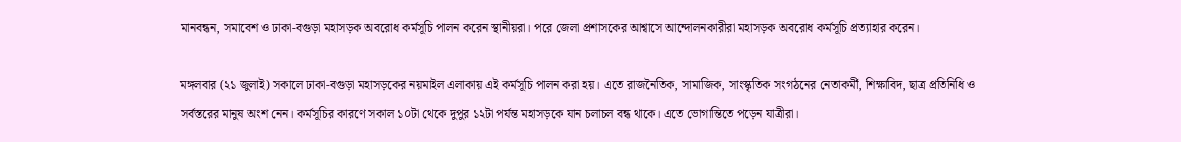মানবন্ধন, সমাবেশ ও ঢাকা-বগুড়া মহাসড়ক অবরোধ কর্মসূচি পালন করেন স্থানীয়রা। পরে জেলা প্রশাসকের আশ্বাসে আন্দোলনকারীরা মহাসড়ক অবরোধ কর্মসূচি প্রত্যাহার করেন।

মঙ্গলবার (২১ জুলাই) সকালে ঢাকা-বগুড়া মহাসড়কের নয়মাইল এলাকায় এই কর্মসূচি পালন করা হয়। এতে রাজনৈতিক, সামাজিক, সাংস্কৃতিক সংগঠনের নেতাকর্মী, শিক্ষাবিদ, ছাত্র প্রতিনিধি ও সর্বস্তরের মানুষ অংশ নেন। কর্মসূচির কারণে সকাল ১০টা থেকে দুপুর ১২টা পর্যন্ত মহাসড়কে যান চলাচল বন্ধ থাকে। এতে ভোগান্তিতে পড়েন যাত্রীরা।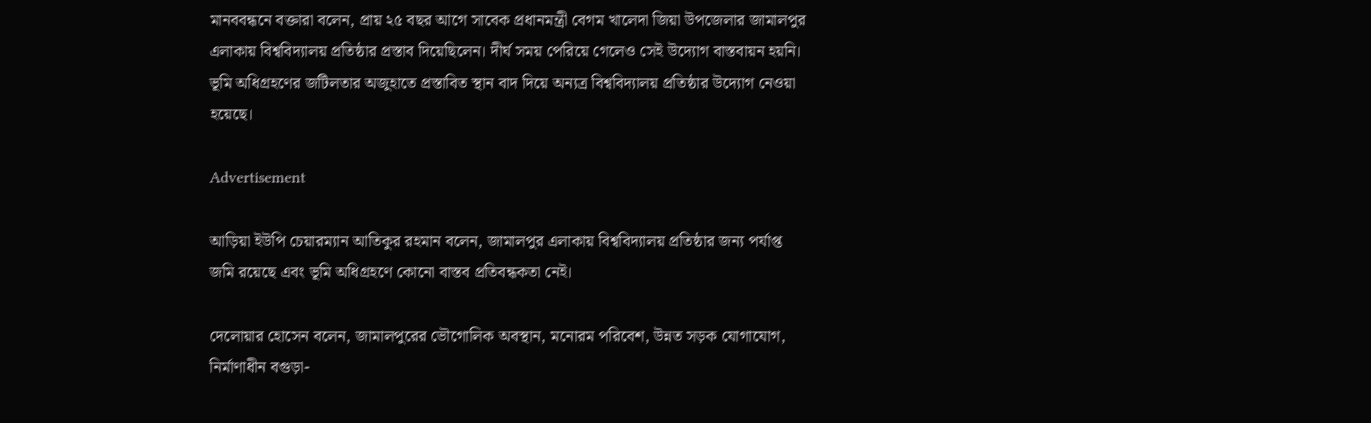মানববন্ধনে বক্তারা বলেন, প্রায় ২৫ বছর আগে সাবেক প্রধানমন্ত্রী বেগম খালেদা জিয়া উপজেলার জামালপুর এলাকায় বিশ্ববিদ্যালয় প্রতিষ্ঠার প্রস্তাব দিয়েছিলেন। দীর্ঘ সময় পেরিয়ে গেলেও সেই উদ্যোগ বাস্তবায়ন হয়নি। ভূমি অধিগ্রহণের জটিলতার অজুহাতে প্রস্তাবিত স্থান বাদ দিয়ে অন্যত্র বিশ্ববিদ্যালয় প্রতিষ্ঠার উদ্যোগ নেওয়া হয়েছে।

Advertisement

আড়িয়া ইউপি চেয়ারম্যান আতিকুর রহমান বলেন, জামালপুর এলাকায় বিশ্ববিদ্যালয় প্রতিষ্ঠার জন্য পর্যাপ্ত জমি রয়েছে এবং ভূমি অধিগ্রহণে কোনো বাস্তব প্রতিবন্ধকতা নেই।

দেলোয়ার হোসেন বলেন, জামালপুরের ভৌগোলিক অবস্থান, মনোরম পরিবেশ, উন্নত সড়ক যোগাযোগ, নির্মাণাধীন বগুড়া-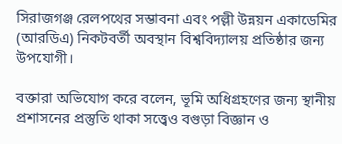সিরাজগঞ্জ রেলপথের সম্ভাবনা এবং পল্লী উন্নয়ন একাডেমির (আরডিএ) নিকটবর্তী অবস্থান বিশ্ববিদ্যালয় প্রতিষ্ঠার জন্য উপযোগী।

বক্তারা অভিযোগ করে বলেন, ভূমি অধিগ্রহণের জন্য স্থানীয় প্রশাসনের প্রস্তুতি থাকা সত্ত্বেও বগুড়া বিজ্ঞান ও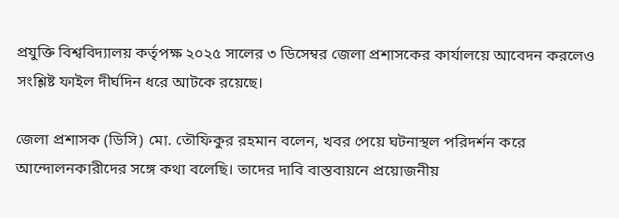প্রযুক্তি বিশ্ববিদ্যালয় কর্তৃপক্ষ ২০২৫ সালের ৩ ডিসেম্বর জেলা প্রশাসকের কার্যালয়ে আবেদন করলেও সংশ্লিষ্ট ফাইল দীর্ঘদিন ধরে আটকে রয়েছে।

জেলা প্রশাসক (ডিসি) মো. তৌফিকুর রহমান বলেন, খবর পেয়ে ঘটনাস্থল পরিদর্শন করে আন্দোলনকারীদের সঙ্গে কথা বলেছি। তাদের দাবি বাস্তবায়নে প্রয়োজনীয়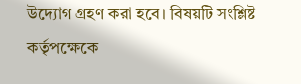উদ্যোগ গ্রহণ করা হবে। বিষয়টি সংশ্লিষ্ট কর্তৃপক্ষেকে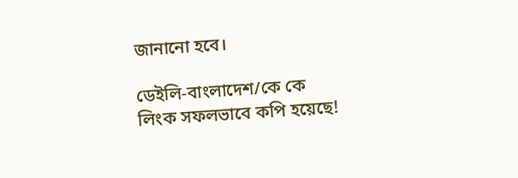জানানো হবে।

ডেইলি-বাংলাদেশ/কে কে
লিংক সফলভাবে কপি হয়েছে!